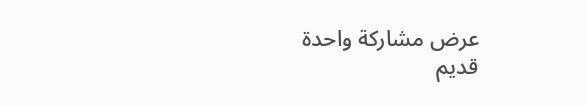عرض مشاركة واحدة
قديم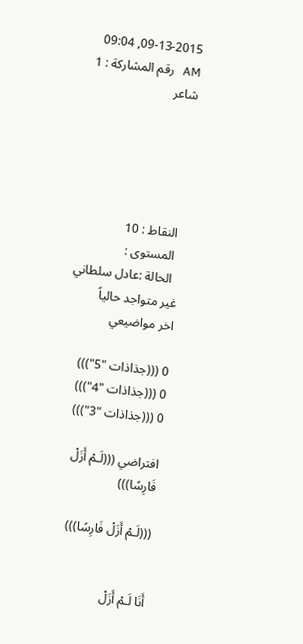09-13-2015, 09:04 AM   رقم المشاركة : 1
شاعر





  النقاط : 10
  المستوى :
  الحالة :عادل سلطاني غير متواجد حالياً
اخر مواضيعي

0 (((جذاذات "5")))
0 (((جذاذات "4")))
0 (((جذاذات "3")))

افتراضي (((لَـمْ أَزَلْ فَارِسًا)))

(((لَـمْ أَزَلْ فَارِسًا)))


أَنَا لَـمْ أَزَلْ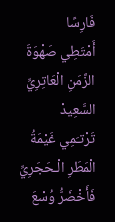فَارِسًا
أَمْتَطِي صَهْوَةَ الزَّمَنِ الْعَاتِرِيِّ السَّعِيدْ
تَرْتـَمِي غَيْمَةُ الْمَطَرِ الْـحَجَرِيِّ
فَأَخْضَرُّ وُسْعَ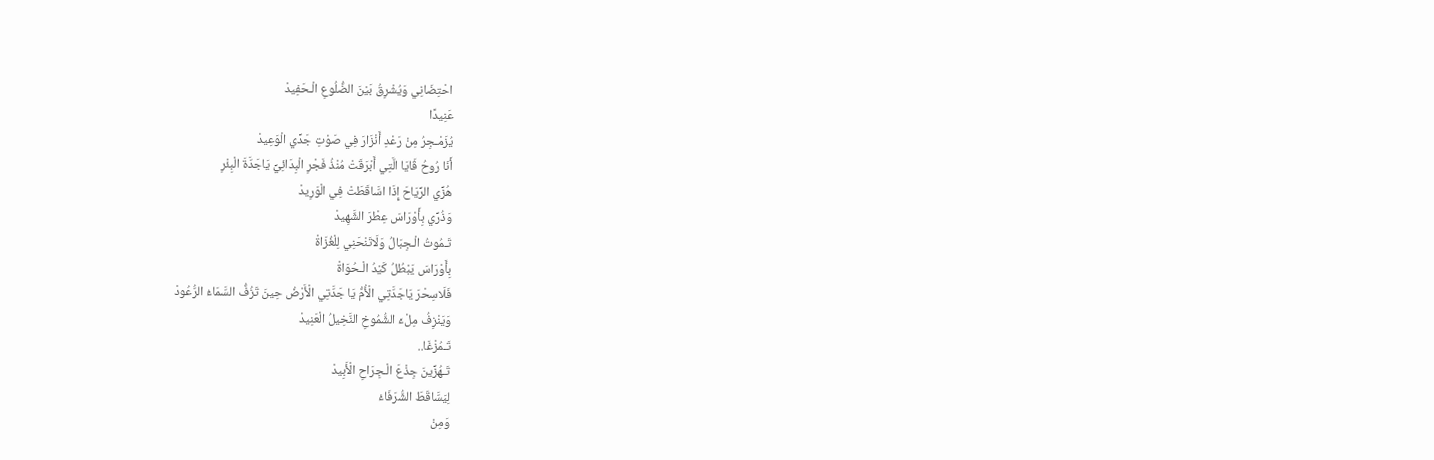احْتِضَانِي وَيُشْرِقُ بَيْنَ الضُّلُوعِ الْـحَفِيدْ
عَنِيدًا
يُزَمْـجِرُ مِنْ رَعْدِ أَنْزَارَ فِي صَوْتِ جَدِّي الْوَعِيدْ
أَنَا رُوحُ ڤَايَا الَّتِي أَبْرَقَتْ مُنْذُ فَجْرِ الْبِدَائِيِّ يَاجَدَّةَ الْبِئْرِ
هُزِّي الرِّيَاحَ إِذَا اسَّاقَطَتْ فِي الْوَرِيدْ
وَذُرِّي بِأَوْرَاسَ عِطْرَ الشَّهِيدْ
تَـمُوتُ الْـجِبَالُ وَلَاتَنْحَنِي لِلْغُزَاةْ
بِأَوْرَاسَ يَبْطُلُ كَيْدُ الْـحُوَاةْ
فَلَاسِحْرَ يَاجَدَّتِي الْأُمُّ يَا جَدَّتِي الْأَرْضُ حِينَ تَزُفُّ السَّمَاءُ الرُّعُودْ
وَيَنْزِفُ مِلْءَ الشُّمُوخِ النَّخِيلُ الْعَنِيدْ
تَـمُزْغَا..
تَـهُزِّينَ جِذْعَ الْـجِرَاحِ الْأَبِيدْ
لِيَسَّاقَطَ الشُّرَفَاءْ
وَمِنْ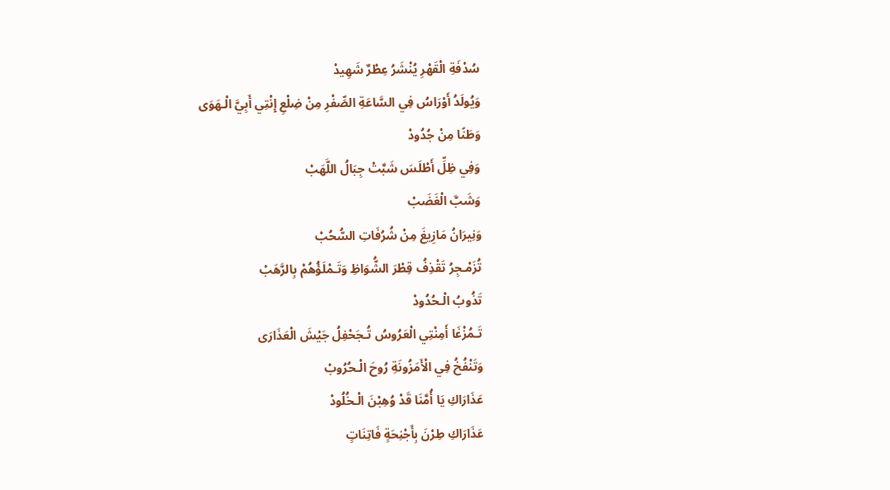سُدْفَةِ الْقَهْرِ يُنْشَرُ عِطْرٌ شَهِيدْ
وَيُولَدُ أَوْرَاسُ فِي السَّاعَةِ الصِّفْرِ مِنْ ضِلْعِ إِنْتِي أَبِيَّ الْـهَوَى
وَطَنًا مِنْ جُدُودْ
وَفِي ظِلِّ أَطْلَسَ شَبَّتْ جِبَالُ اللَّهَبْ
وَشَبَّ الْغَضَبْ
وَنِيرَانُ مَازِيغَ مِنْ شُرُفَاتِ السُّحُبْ
تُزَمْـجِرُ تَقْذِفُ قِطْرَ الشُّوَاظِ وَتَـمْلَؤُهُمْ بِالرَّهَبْ
تَذُوبُ الْـحُدُودْ
تَـمُزْغَا أَمِنْتِي الْعَرُوسُ تُـجَحْفِلُ جَيْشَ الْعَذَارَى
وَتَنْفُخُ فِي الْأَمَزُونَةِ رُوحَ الْـحُرُوبْ
عَذَارَاكِ يَا أُمَّنَا قَدْ وُهِبْنَ الْـخُلُودْ
عَذَارَاكِ طِرْنَ بِأَجْنِحَةٍ فَاتِنَاتٍ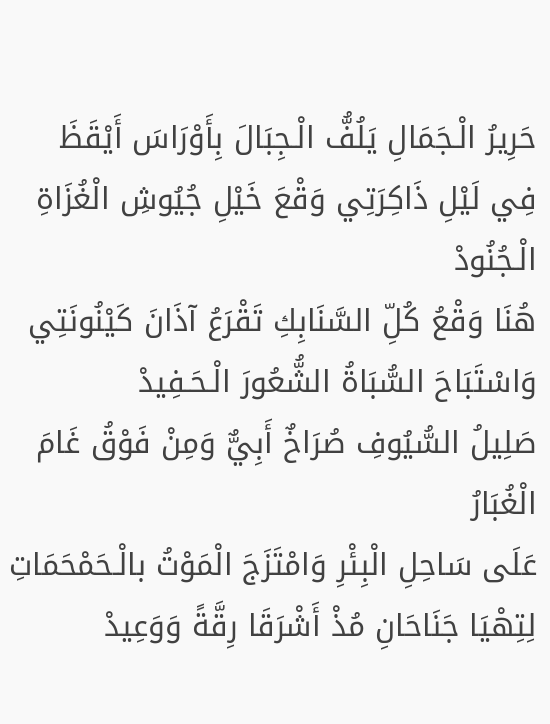حَرِيرُ الْـجَمَالِ يَلُفُّ الْـجِبَالَ بِأَوْرَاسَ أَيْقَظَ
فِي لَيْلِ ذَاكِرَتِي وَقْعَ خَيْلِ جُيُوشِ الْغُزَاةِ الْـجُنُودْ
هُنَا وَقْعُ كُلِّ السَّنَابِكِ تَقْرَعُ آذَانَ كَيْنُونَتِي
وَاسْتَبَاحَ السُّبَاةُ الشُّعُورَ الْـحَـفِيدْ
صَلِيلُ السُّيُوفِ صُرَاخٌ أَبِيٌّ وَمِنْ فَوْقُ غَامَ الْغُبَارُ
عَلَى سَاحِلِ الْبِئْرِ وَامْتَزَجَ الْمَوْتُ بالْـحَمْحَمَاتِ
لِتِهْيَا جَنَاحَانِ مُذْ أَشْرَقَا رِقَّةً وَوَعِيدْ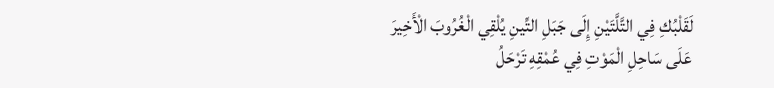لَقَلْبُكِ فِي التَّلَّتَيْنِ إِلَى جَبَلِ التِّينِ يُلْقِي الْغُرُوبَ الْأَخِيرَ
عَلَى سَاحِلِ الْمَوْتِ فِي عُمْقِهِ تَرْحَلُ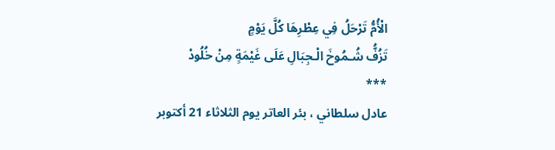الْأُمُّ تَرْحَلُ فِي عِطْرِهَا كُلَّ يَوْمٍ
تَزُفُّ شُـمُوخَ الْـجِبَالِ عَلَى غَيْمَةٍ مِنْ خُلُودْ
***
عادل سلطاني ، بئر العاتر يوم الثلاثاء 21 أكتوبر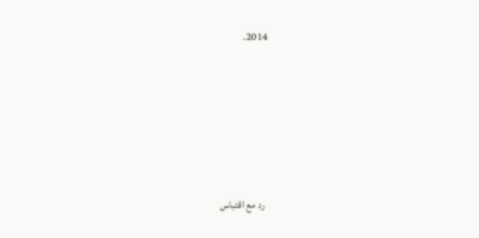2014.







  رد مع اقتباس